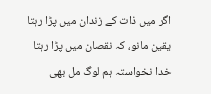اگر میں ذات کے زندان میں پڑا رہتا
یقین مانو، کہ نقصان میں پڑا رہتا
خدا نخواستہ ہم لوگ مل بھی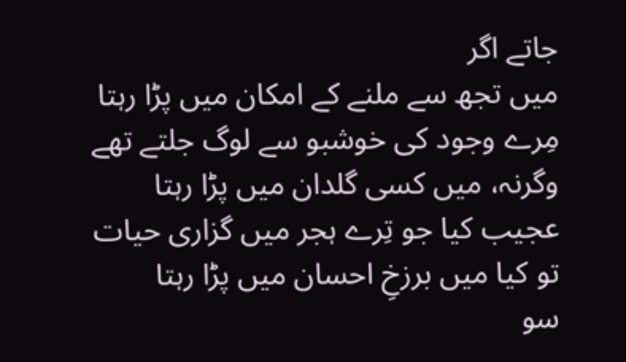جاتے اگر
میں تجھ سے ملنے کے امکان میں پڑا رہتا
مِرے وجود کی خوشبو سے لوگ جلتے تھے
وگرنہ، میں کسی گلدان میں پڑا رہتا
عجیب کیا جو تِرے ہجر میں گزاری حیات
تو کیا میں برزخِ احسان میں پڑا رہتا
سو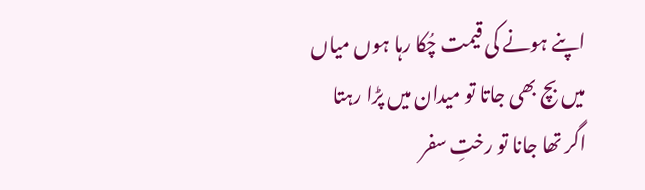اپنے ہونے کی قیمت چُکا رہا ہوں میاں
میں بچ بھی جاتا تو میدان میں پڑا رہتا
اگر تھا جانا تو رختِ سفر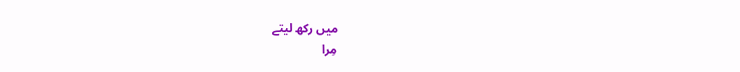میں رکھ لیتے
مِرا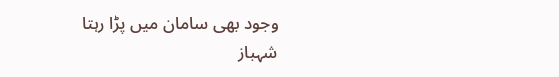وجود بھی سامان میں پڑا رہتا
شہباز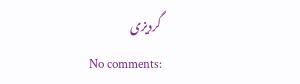گردیزی
No comments: